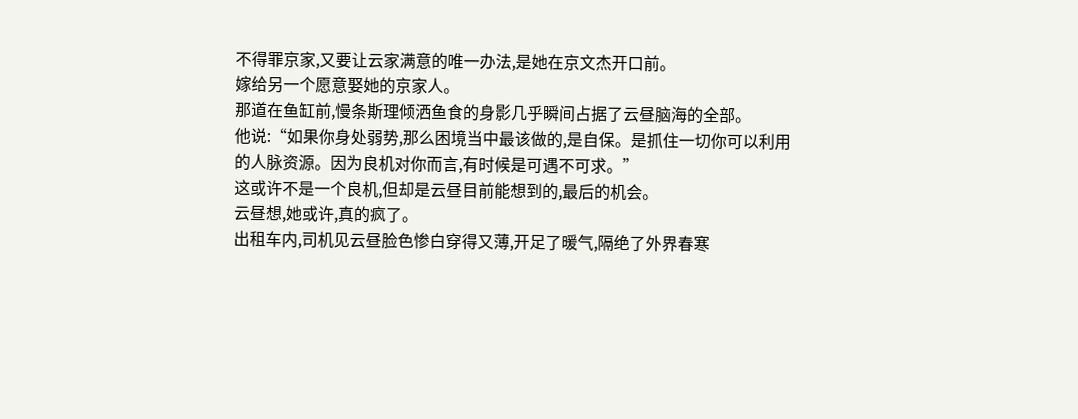不得罪京家,又要让云家满意的唯一办法,是她在京文杰开口前。
嫁给另一个愿意娶她的京家人。
那道在鱼缸前,慢条斯理倾洒鱼食的身影几乎瞬间占据了云昼脑海的全部。
他说:“如果你身处弱势,那么困境当中最该做的,是自保。是抓住一切你可以利用的人脉资源。因为良机对你而言,有时候是可遇不可求。”
这或许不是一个良机,但却是云昼目前能想到的,最后的机会。
云昼想,她或许,真的疯了。
出租车内,司机见云昼脸色惨白穿得又薄,开足了暖气,隔绝了外界春寒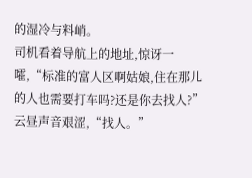的湿冷与料峭。
司机看着导航上的地址,惊讶一嚯,“标准的富人区啊姑娘,住在那儿的人也需要打车吗?还是你去找人?”
云昼声音艰涩,“找人。”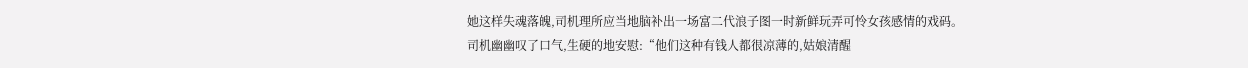她这样失魂落魄,司机理所应当地脑补出一场富二代浪子图一时新鲜玩弄可怜女孩感情的戏码。
司机幽幽叹了口气,生硬的地安慰:“他们这种有钱人都很凉薄的,姑娘清醒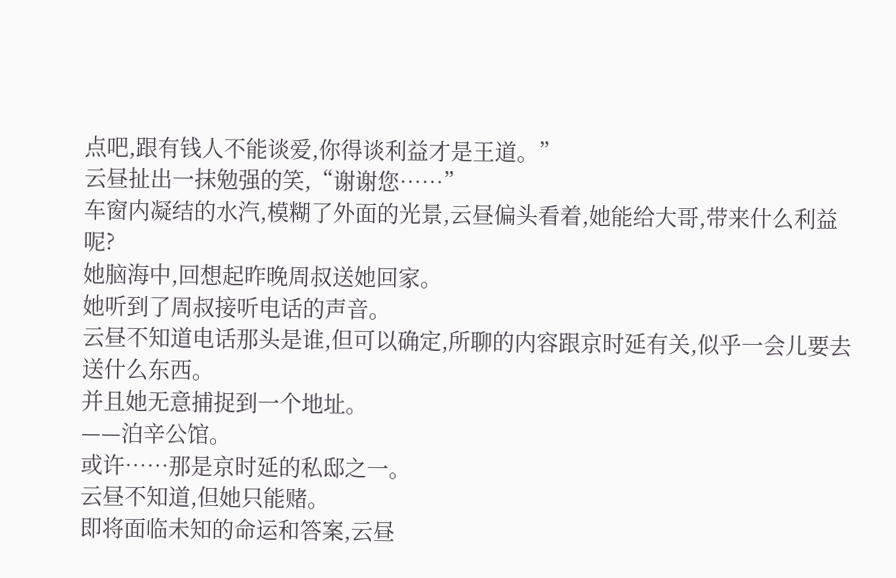点吧,跟有钱人不能谈爱,你得谈利益才是王道。”
云昼扯出一抹勉强的笑,“谢谢您……”
车窗内凝结的水汽,模糊了外面的光景,云昼偏头看着,她能给大哥,带来什么利益呢?
她脑海中,回想起昨晚周叔送她回家。
她听到了周叔接听电话的声音。
云昼不知道电话那头是谁,但可以确定,所聊的内容跟京时延有关,似乎一会儿要去送什么东西。
并且她无意捕捉到一个地址。
——泊辛公馆。
或许……那是京时延的私邸之一。
云昼不知道,但她只能赌。
即将面临未知的命运和答案,云昼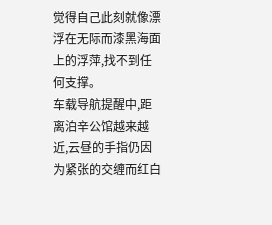觉得自己此刻就像漂浮在无际而漆黑海面上的浮萍,找不到任何支撑。
车载导航提醒中,距离泊辛公馆越来越近,云昼的手指仍因为紧张的交缠而红白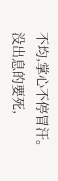不均,掌心不停冒汗。
没出息的要死,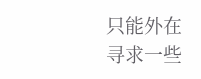只能外在寻求一些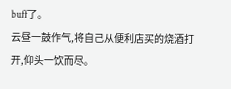buff了。
云昼一鼓作气,将自己从便利店买的烧酒打开,仰头一饮而尽。